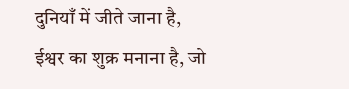दुनियाँ में जीते जाना है, ईश्वर का शुक्र मनाना है, जो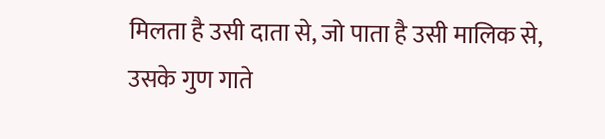मिलता है उसी दाता से, जो पाता है उसी मालिक से, उसके गुण गाते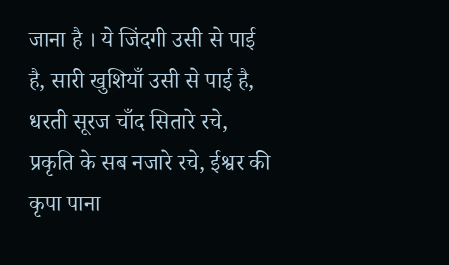जाना है । ये जिंदगी उसी से पाई है, सारी खुशियाँ उसी से पाई है, धरती सूरज चाँद सितारे रचे, प्रकृति के सब नजारे रचे, ईश्वर की कृपा पाना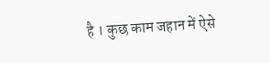है । कुछ काम जहान में ऐसे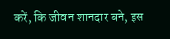करें, कि जीवन शानदार बने, इस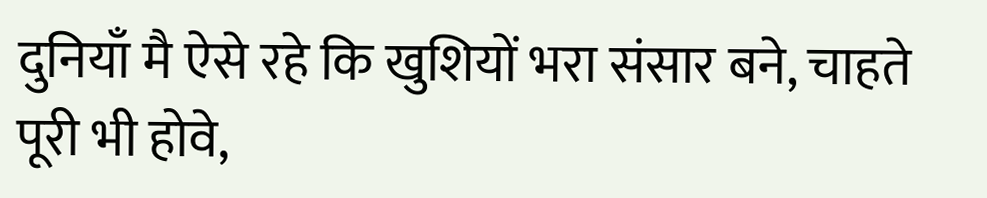दुनियाँ मै ऐसे रहे कि खुशियों भरा संसार बने, चाहते पूरी भी होवे,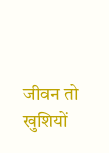जीवन तो खुशियों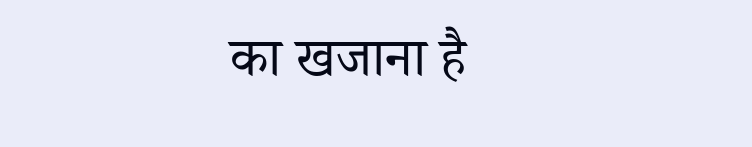का खजाना है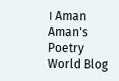। Aman
Aman's Poetry World Blog